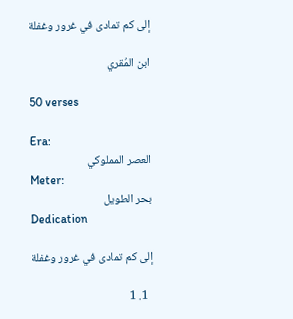إلى كم تمادى في غرور وغفلة

ابن المُقري

50 verses

Era:
العصر المملوكي
Meter:
بحر الطويل
Dedication

إلى كم تمادى في غرور وغفلة

  1. 1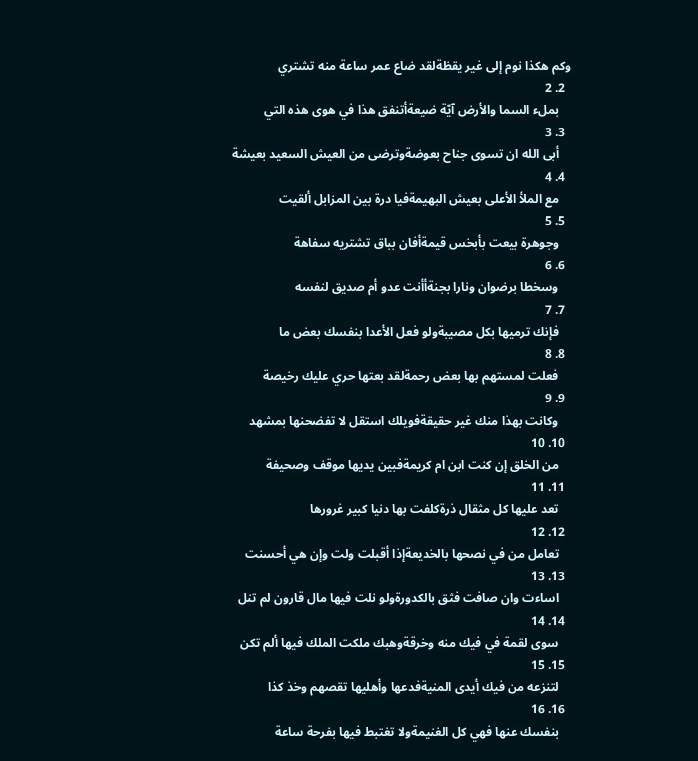وكم هكذا نوم إلى غير يقظةلقد ضاع عمر ساعة منه تشتري
  2. 2
    بملء السما والأرض آيّة ضيعةأتنفق هذا في هوى هذه التي
  3. 3
    أبى الله ان تسوى جناح بعوضةوترضى من العيش السعيد بعيشة
  4. 4
    مع الملأ الأعلى بعيش البهيمةفيا درة بين المزابل ألقيت
  5. 5
    وجوهرة بيعت بأبخس قيمةأفان بباق تشتريه سفاهة
  6. 6
    وسخطا برضوان ونارا بجنةأأنت عدو أم صديق لنفسه
  7. 7
    فإنك ترميها بكل مصيبةولو فعل الأعدا بنفسك بعض ما
  8. 8
    فعلت لمستهم بها بعض رحمةلقد بعتها حري عليك رخيصة
  9. 9
    وكانت بهذا منك غير حقيقةفويلك استقل لا تفضحنها بمشهد
  10. 10
    من الخلق إن كنت ابن ام كريمةفبين يديها موقف وصحيفة
  11. 11
    تعد عليها كل مثقال ذرةكلفت بها دنيا كبير غرورها
  12. 12
    تعامل من في نصحها بالخديعةإذا أقبلت ولت وإن هي أحسنت
  13. 13
    اساءت وان صافت فثق بالكدورةولو نلت فيها مال قارون لم تنل
  14. 14
    سوى لقمة في فيك منه وخرقةوهبك ملكت الملك فيها ألم تكن
  15. 15
    لتنزعه من فيك أيدى المنيةفدعها وأهليها تقصهم وخذ كذا
  16. 16
    بنفسك عنها فهي كل الغنيمةولا تغتبط فيها بفرحة ساعة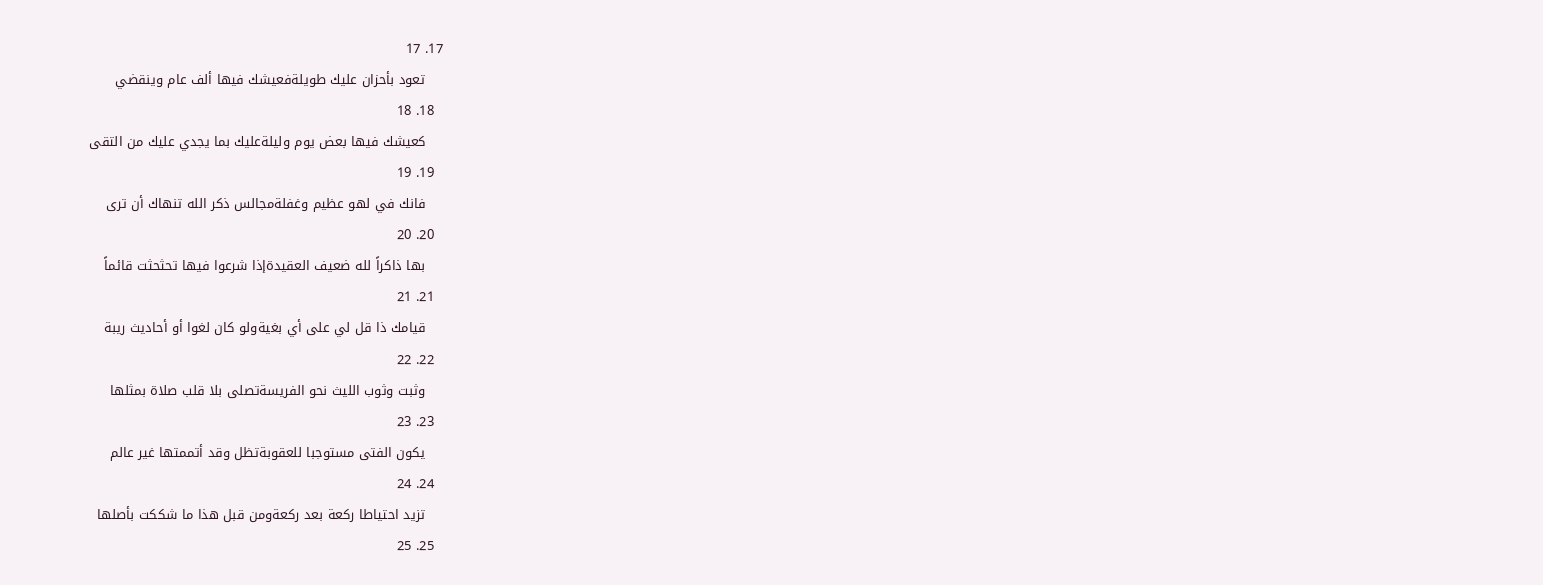17. 17
    تعود بأحزان عليك طويلةفعيشك فيها ألف عام وينقضي
  18. 18
    كعيشك فيها بعض يوم وليلةعليك بما يجدي عليك من التقى
  19. 19
    فانك في لهو عظيم وغفلةمجالس ذكر الله تنهاك أن ترى
  20. 20
    بها ذاكراً لله ضعيف العقيدةإذا شرعوا فيها تحثحثت قائماً
  21. 21
    قيامك ذا قل لي على أي بغيةولو كان لغوا أو أحاديث ريبة
  22. 22
    وثبت وثوب الليث نحو الفريسةتصلى بلا قلب صلاة بمثلها
  23. 23
    يكون الفتى مستوجبا للعقوبةتظل وقد أتممتها غير عالم
  24. 24
    تزيد احتياطا ركعة بعد ركعةومن قبل هذا ما شككت بأصلها
  25. 25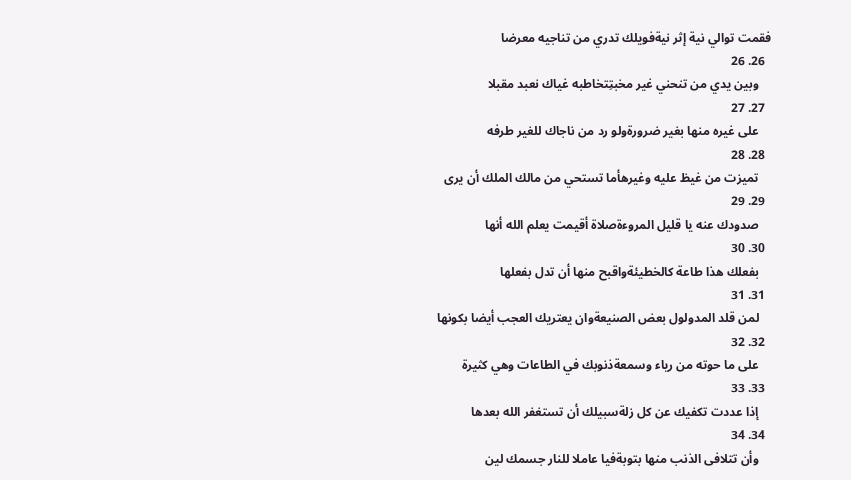فقمت توالي نية إثر نيةفويلك تدري من تناجيه معرضا
  26. 26
    وبين يدي من تنحني غير مخبتِتخاطبه غياك نعبد مقبلا
  27. 27
    على غيره منها بغير ضرورةولو رد من ناجاك للغير طرفه
  28. 28
    تميزت من غيظ عليه وغيرهأما تستحي من مالك الملك أن يرى
  29. 29
    صدودك عنه يا قليل المروءةصلاة أقيمت يعلم الله أنها
  30. 30
    بفعلك هذا طاعة كالخطيئةواقبح منها أن تدل بفعلها
  31. 31
    لمن قلد المدولول بعض الصنيعةوان يعتريك العجب أيضا بكونها
  32. 32
    على ما حوته من رياء وسمعةذنوبك في الطاعات وهي كثيرة
  33. 33
    إذا عددت تكفيك عن كل زلةسبيلك أن تستغفر الله بعدها
  34. 34
    وأن تتلافى الذنب منها بتوبةفيا عاملا للنار جسمك لين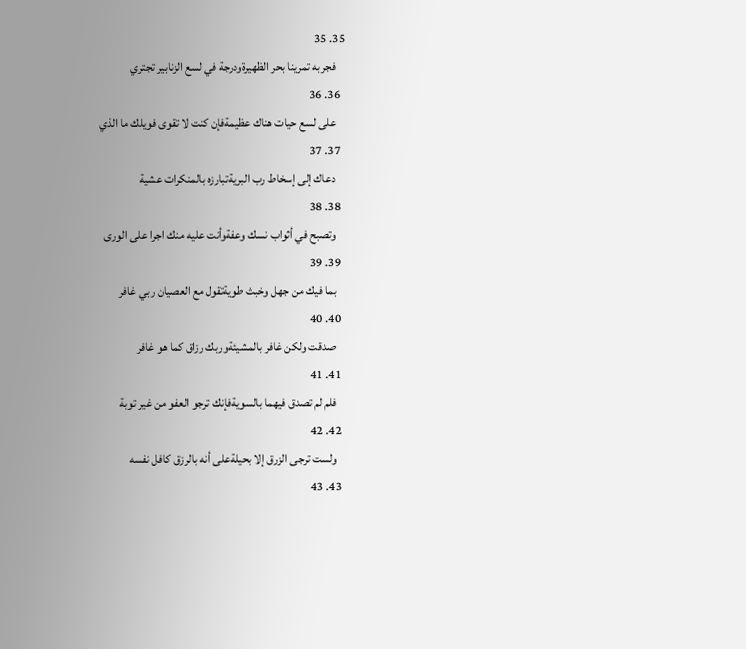35. 35
    فجربه تمرينا بحر الظهيرةودرجة في لسع الزنابير تجتري
  36. 36
    على لسع حيات هناك عظيمةفإن كنت لا تقوى فويلك ما الذي
  37. 37
    دعاك إلى إسخاط رب البريةتبارزه بالمنكرات عشية
  38. 38
    وتصبح في أثواب نسك وعفةوأنت عليه منك اجرا على الورى
  39. 39
    بما فيك من جهل وخبث طويةتقول مع العصيان ربي غافر
  40. 40
    صدقت ولكن غافر بالمشيئةوربك رزاق كما هو غافر
  41. 41
    فلم لم تصدق فيهما بالسويةفإنك ترجو العفو من غير توبة
  42. 42
    ولست ترجى الزرق إلا بحيلةعلى أنه بالرزق كافل نفسه
  43. 43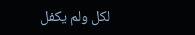لكل ولم يكفل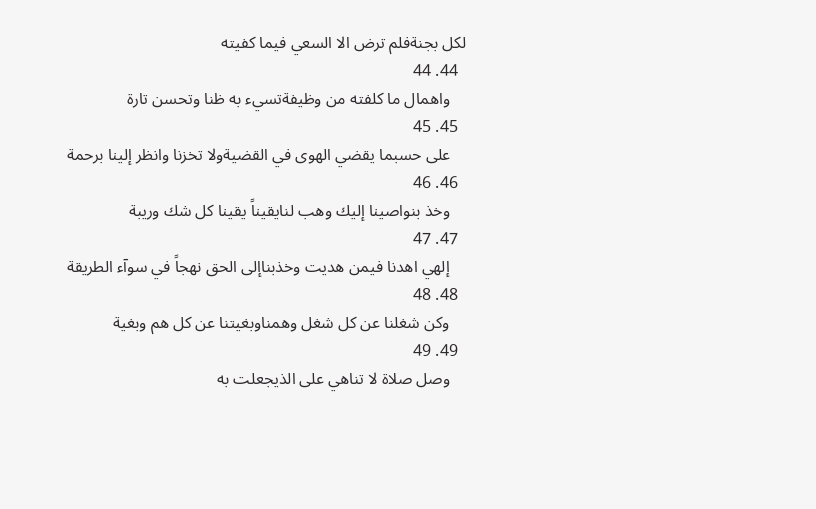لكل بجنةفلم ترض الا السعي فيما كفيته
  44. 44
    واهمال ما كلفته من وظيفةتسيء به ظنا وتحسن تارة
  45. 45
    على حسبما يقضي الهوى في القضيةولا تخزنا وانظر إلينا برحمة
  46. 46
    وخذ بنواصينا إليك وهب لنايقيناً يقينا كل شك وريبة
  47. 47
    إلهي اهدنا فيمن هديت وخذبناإلى الحق نهجاً في سوآء الطريقة
  48. 48
    وكن شغلنا عن كل شغل وهمناوبغيتنا عن كل هم وبغية
  49. 49
    وصل صلاة لا تناهي على الذيجعلت به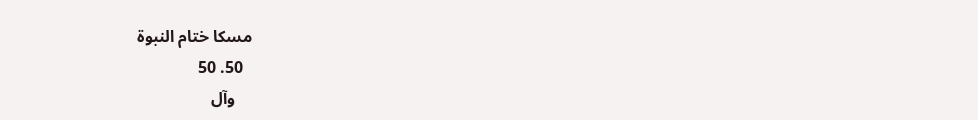مسكا ختام النبوة
  50. 50
    وآل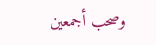وصحب أجمعين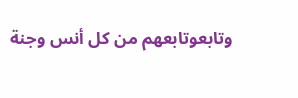وتابعوتابعهم من كل أنس وجنة